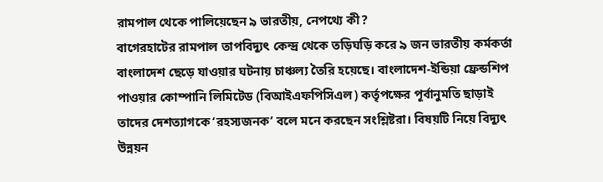রামপাল থেকে পালিয়েছেন ৯ ভারতীয়, নেপথ্যে কী?
বাগেরহাটের রামপাল তাপবিদ্যুৎ কেন্দ্র থেকে তড়িঘড়ি করে ৯ জন ভারতীয় কর্মকর্তা বাংলাদেশ ছেড়ে যাওয়ার ঘটনায় চাঞ্চল্য তৈরি হয়েছে। বাংলাদেশ-ইন্ডিয়া ফ্রেন্ডশিপ পাওয়ার কোম্পানি লিমিটেড (বিআইএফপিসিএল) কর্তৃপক্ষের পূর্বানুমতি ছাড়াই তাদের দেশত্যাগকে ‘রহস্যজনক’ বলে মনে করছেন সংশ্লিষ্টরা। বিষয়টি নিয়ে বিদ্যুৎ উন্নয়ন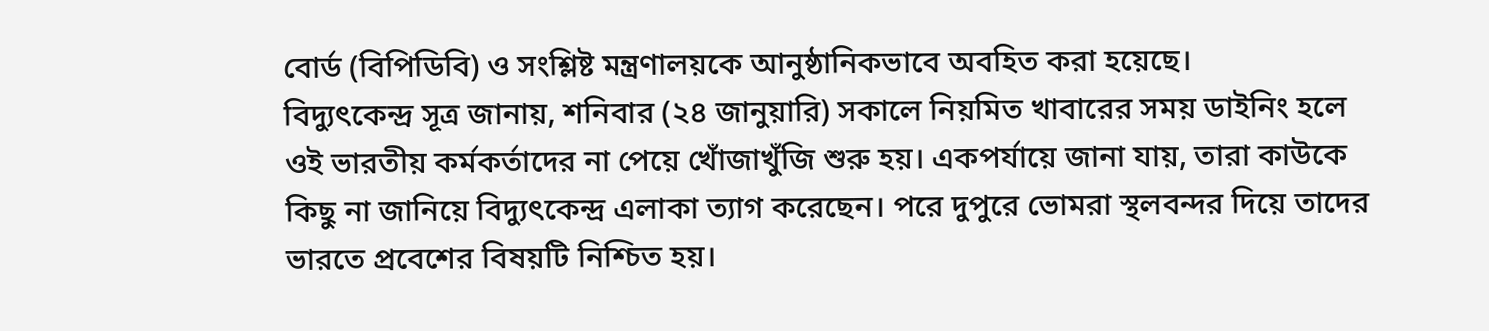বোর্ড (বিপিডিবি) ও সংশ্লিষ্ট মন্ত্রণালয়কে আনুষ্ঠানিকভাবে অবহিত করা হয়েছে।
বিদ্যুৎকেন্দ্র সূত্র জানায়, শনিবার (২৪ জানুয়ারি) সকালে নিয়মিত খাবারের সময় ডাইনিং হলে ওই ভারতীয় কর্মকর্তাদের না পেয়ে খোঁজাখুঁজি শুরু হয়। একপর্যায়ে জানা যায়, তারা কাউকে কিছু না জানিয়ে বিদ্যুৎকেন্দ্র এলাকা ত্যাগ করেছেন। পরে দুপুরে ভোমরা স্থলবন্দর দিয়ে তাদের ভারতে প্রবেশের বিষয়টি নিশ্চিত হয়।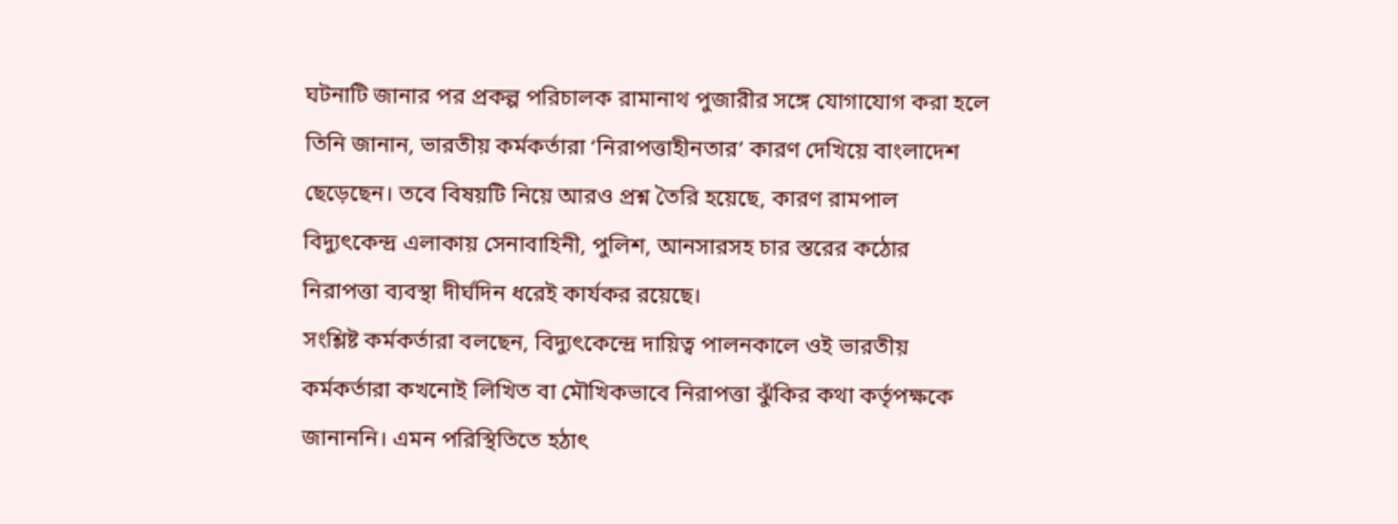ঘটনাটি জানার পর প্রকল্প পরিচালক রামানাথ পুজারীর সঙ্গে যোগাযোগ করা হলে তিনি জানান, ভারতীয় কর্মকর্তারা ‘নিরাপত্তাহীনতার’ কারণ দেখিয়ে বাংলাদেশ ছেড়েছেন। তবে বিষয়টি নিয়ে আরও প্রশ্ন তৈরি হয়েছে, কারণ রামপাল বিদ্যুৎকেন্দ্র এলাকায় সেনাবাহিনী, পুলিশ, আনসারসহ চার স্তরের কঠোর নিরাপত্তা ব্যবস্থা দীর্ঘদিন ধরেই কার্যকর রয়েছে।
সংশ্লিষ্ট কর্মকর্তারা বলছেন, বিদ্যুৎকেন্দ্রে দায়িত্ব পালনকালে ওই ভারতীয় কর্মকর্তারা কখনোই লিখিত বা মৌখিকভাবে নিরাপত্তা ঝুঁকির কথা কর্তৃপক্ষকে জানাননি। এমন পরিস্থিতিতে হঠাৎ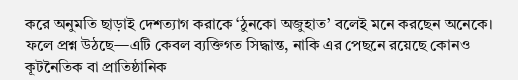করে অনুমতি ছাড়াই দেশত্যাগ করাকে ‘ঠুনকো অজুহাত’ বলেই মনে করছেন অনেকে। ফলে প্রশ্ন উঠছে—এটি কেবল ব্যক্তিগত সিদ্ধান্ত, নাকি এর পেছনে রয়েছে কোনও কূটনৈতিক বা প্রাতিষ্ঠানিক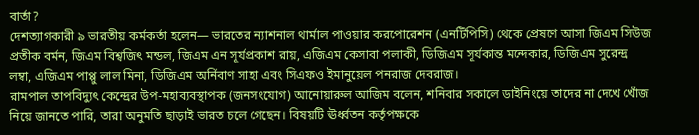বার্তা?
দেশত্যাগকারী ৯ ভারতীয় কর্মকর্তা হলেন— ভারতের ন্যাশনাল থার্মাল পাওয়ার করপোরেশন (এনটিপিসি) থেকে প্রেষণে আসা জিএম সিউজ প্রতীক বর্মন, জিএম বিশ্বজিৎ মন্ডল, জিএম এন সূর্যপ্রকাশ রায়, এজিএম কেসাবা পলাকী, ডিজিএম সূর্যকান্ত মন্দেকার, ডিজিএম সুরেন্দ্র লম্বা, এজিএম পাপ্পু লাল মিনা, ডিজিএম অর্নিবাণ সাহা এবং সিএফও ইমানুয়েল পনরাজ দেবরাজ।
রামপাল তাপবিদ্যুৎ কেন্দ্রের উপ-মহাব্যবস্থাপক (জনসংযোগ) আনোয়ারুল আজিম বলেন, শনিবার সকালে ডাইনিংয়ে তাদের না দেখে খোঁজ নিয়ে জানতে পারি, তারা অনুমতি ছাড়াই ভারত চলে গেছেন। বিষয়টি ঊর্ধ্বতন কর্তৃপক্ষকে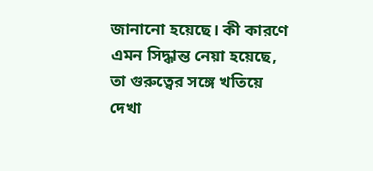জানানো হয়েছে। কী কারণে এমন সিদ্ধান্ত নেয়া হয়েছে, তা গুরুত্বের সঙ্গে খতিয়ে দেখা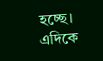হচ্ছে।
এদিকে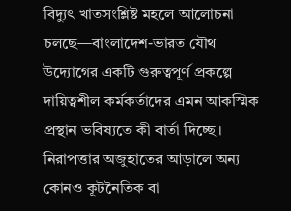বিদ্যুৎ খাতসংশ্লিষ্ট মহলে আলোচনা চলছে—বাংলাদেশ-ভারত যৌথ উদ্যোগের একটি গুরুত্বপূর্ণ প্রকল্পে দায়িত্বশীল কর্মকর্তাদের এমন আকস্মিক প্রস্থান ভবিষ্যতে কী বার্তা দিচ্ছে। নিরাপত্তার অজুহাতের আড়ালে অন্য কোনও কূটনৈতিক বা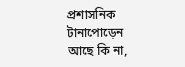প্রশাসনিক টানাপোড়েন আছে কি না,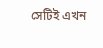সেটিই এখন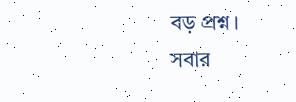বড় প্রশ্ন।
সবার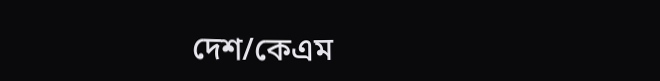দেশ/কেএম